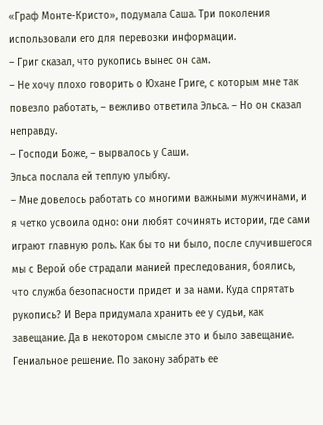«Граф Монте-Кристо», подумала Саша. Три поколения использовали его для перевозки информации.
– Григ сказал, что рукопись вынес он сам.
– Не хочу плохо говорить о Юхане Григе, с которым мне так повезло работать, – вежливо ответила Эльса. – Но он сказал неправду.
– Господи Боже, – вырвалось у Саши.
Эльса послала ей теплую улыбку.
– Мне довелось работать со многими важными мужчинами, и я четко усвоила одно: они любят сочинять истории, где сами играют главную роль. Как бы то ни было, после случившегося мы с Верой обе страдали манией преследования, боялись, что служба безопасности придет и за нами. Куда спрятать рукопись? И Вера придумала хранить ее у судьи, как завещание. Да в некотором смысле это и было завещание. Гениальное решение. По закону забрать ее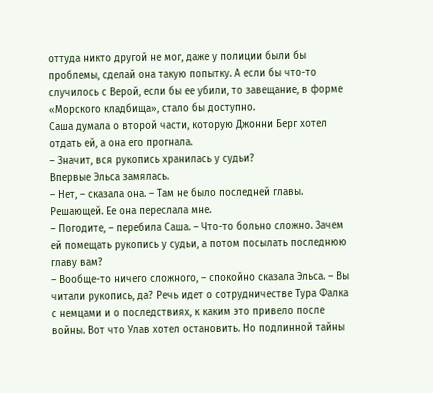оттуда никто другой не мог, даже у полиции были бы проблемы, сделай она такую попытку. А если бы что-то случилось с Верой, если бы ее убили, то завещание, в форме «Морского кладбища», стало бы доступно.
Саша думала о второй части, которую Джонни Берг хотел отдать ей, а она его прогнала.
– Значит, вся рукопись хранилась у судьи?
Впервые Эльса замялась.
– Нет, – сказала она. – Там не было последней главы. Решающей. Ее она переслала мне.
– Погодите, – перебила Саша. – Что-то больно сложно. Зачем ей помещать рукопись у судьи, а потом посылать последнюю главу вам?
– Вообще-то ничего сложного, – спокойно сказала Эльса. – Вы читали рукопись, да? Речь идет о сотрудничестве Тура Фалка с немцами и о последствиях, к каким это привело после войны. Вот что Улав хотел остановить. Но подлинной тайны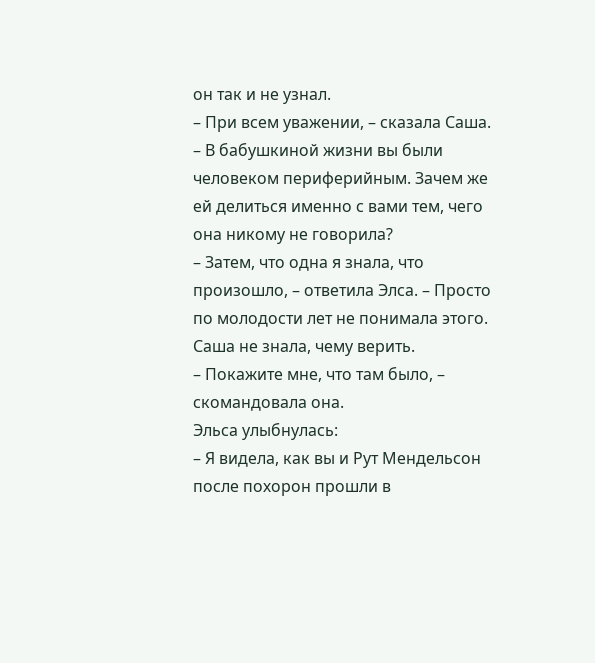он так и не узнал.
– При всем уважении, – сказала Саша. – В бабушкиной жизни вы были человеком периферийным. Зачем же ей делиться именно с вами тем, чего она никому не говорила?
– Затем, что одна я знала, что произошло, – ответила Элса. – Просто по молодости лет не понимала этого.
Саша не знала, чему верить.
– Покажите мне, что там было, – скомандовала она.
Эльса улыбнулась:
– Я видела, как вы и Рут Мендельсон после похорон прошли в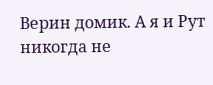Верин домик. А я и Рут никогда не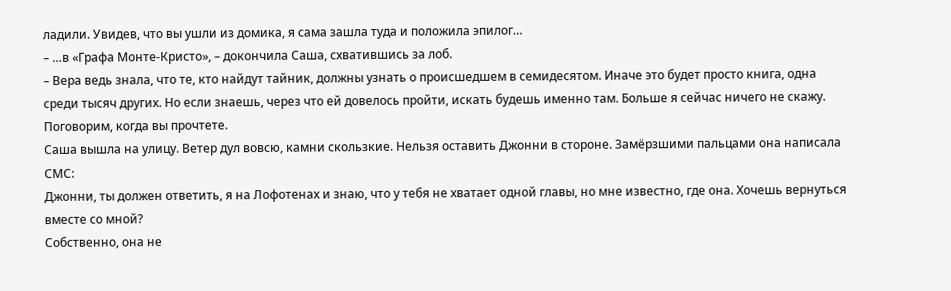ладили. Увидев, что вы ушли из домика, я сама зашла туда и положила эпилог…
– …в «Графа Монте-Кристо», – докончила Саша, схватившись за лоб.
– Вера ведь знала, что те, кто найдут тайник, должны узнать о происшедшем в семидесятом. Иначе это будет просто книга, одна среди тысяч других. Но если знаешь, через что ей довелось пройти, искать будешь именно там. Больше я сейчас ничего не скажу. Поговорим, когда вы прочтете.
Саша вышла на улицу. Ветер дул вовсю, камни скользкие. Нельзя оставить Джонни в стороне. Замёрзшими пальцами она написала СМС:
Джонни, ты должен ответить, я на Лофотенах и знаю, что у тебя не хватает одной главы, но мне известно, где она. Хочешь вернуться вместе со мной?
Собственно, она не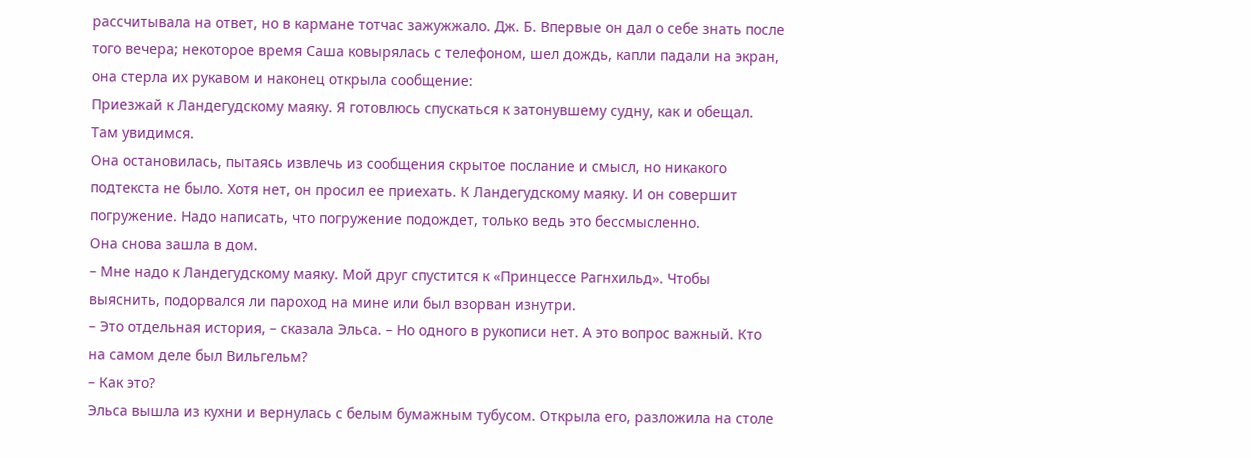рассчитывала на ответ, но в кармане тотчас зажужжало. Дж. Б. Впервые он дал о себе знать после того вечера; некоторое время Саша ковырялась с телефоном, шел дождь, капли падали на экран, она стерла их рукавом и наконец открыла сообщение:
Приезжай к Ландегудскому маяку. Я готовлюсь спускаться к затонувшему судну, как и обещал. Там увидимся.
Она остановилась, пытаясь извлечь из сообщения скрытое послание и смысл, но никакого подтекста не было. Хотя нет, он просил ее приехать. К Ландегудскому маяку. И он совершит погружение. Надо написать, что погружение подождет, только ведь это бессмысленно.
Она снова зашла в дом.
– Мне надо к Ландегудскому маяку. Мой друг спустится к «Принцессе Рагнхильд». Чтобы выяснить, подорвался ли пароход на мине или был взорван изнутри.
– Это отдельная история, – сказала Эльса. – Но одного в рукописи нет. А это вопрос важный. Кто на самом деле был Вильгельм?
– Как это?
Эльса вышла из кухни и вернулась с белым бумажным тубусом. Открыла его, разложила на столе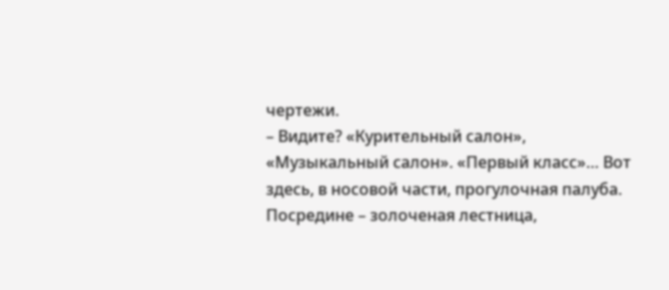чертежи.
– Видите? «Курительный салон», «Музыкальный салон». «Первый класс»… Вот здесь, в носовой части, прогулочная палуба. Посредине – золоченая лестница,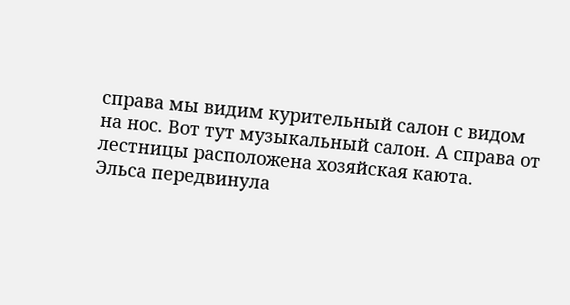справа мы видим курительный салон с видом на нос. Вот тут музыкальный салон. А справа от лестницы расположена хозяйская каюта.
Эльса передвинула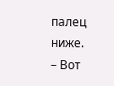палец ниже.
– Вот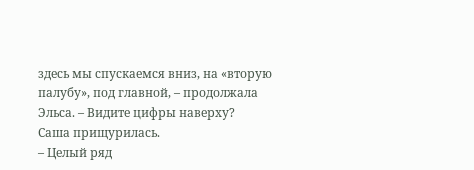здесь мы спускаемся вниз, на «вторую палубу», под главной, – продолжала Эльса. – Видите цифры наверху?
Саша прищурилась.
– Целый ряд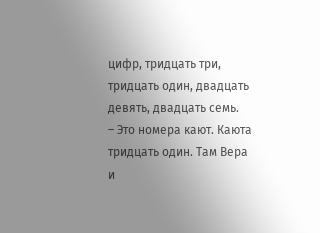цифр, тридцать три, тридцать один, двадцать девять, двадцать семь.
– Это номера кают. Каюта тридцать один. Там Вера и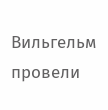Вильгельм провели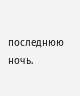последнюю ночь.